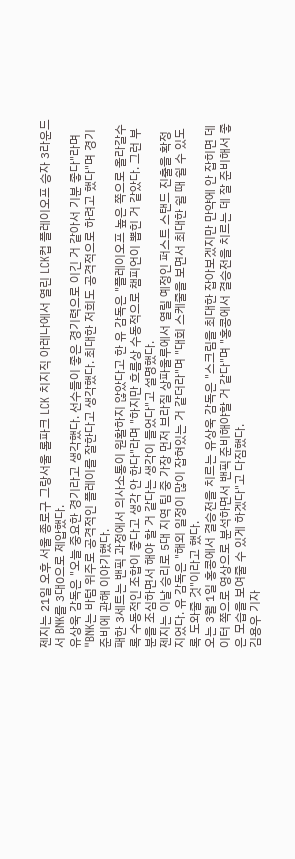젠지는 21일 오후 서울 종로구 그랑서울 롤파크 LCK 치지직 아레나에서 열린 LCK컵 플레이오프 승자 3라운드서 BNK를 3대0으로 제압했다.
유상욱 감독은 "오늘 중요한 경기라고 생각했다. 선수들이 좋은 경기력으로 이긴 거 같아서 기분 좋다"라며 "BNK는 바텀 위주로 공격적인 플레이를 잘한다고 생각했다. 최대한 저희도 공격적으로 하려고 했다"며 경기 준비에 관해 이야기했다.
패한 3세트는 밴픽 과정에서 의사소통이 원활하지 않았다고 한 유 감독은 "플레이오프 높은 쪽으로 올라갈수록 수동적인 조합이 좋다고 생각 안 한다"라며 "하지만 흐름상 수동적으로 챔피언이 뽑힌 거 같았다. 그런 부분을 조심하면서 해야 할 거 같다는 생각이 들었다"고 설명했다.
젠지는 이날 승리로 5대 지역 팀 중 가장 먼저 브라질 상파울루에서 열릴 예정인 퍼스트 스탠드 진출을 확정 지었다. 유 감독은 "해외 일정이 많이 잡혀있는 거 같더라"며 "대회 스케줄을 보면서 최대한 쉴 때 쉴 수 있도록 도와줄 것"이라고 했다.
오는 3월 1일 홍콩에서 결승전을 치르는 유상욱 감독은 "스크림을 최대한 잡아보겠지만 만약에 안 잡히면 데이터 쪽으로 영상으로 분석하면서 밴픽 준비해야할 거 같다"며 "홍콩에서 결승전을 치르는 데 잘 준비해서 좋은 모습을 보여줄 수 있게 하겠다"고 다짐했다.
김용우 기자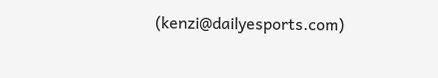(kenzi@dailyesports.com)